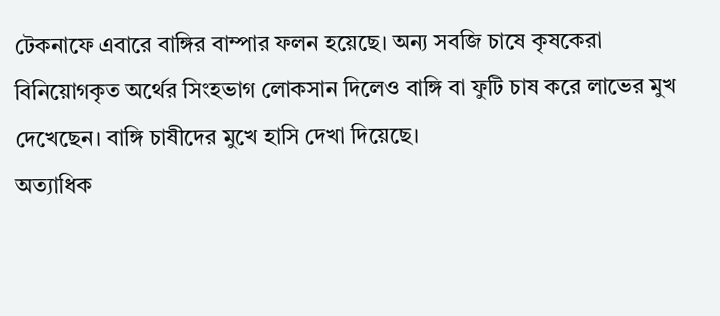টেকনাফে এবারে বাঙ্গির বাম্পার ফলন হয়েছে। অন্য সবজি চাষে কৃষকেরা বিনিয়োগকৃত অর্থের সিংহভাগ লোকসান দিলেও বাঙ্গি বা ফুটি চাষ করে লাভের মুখ দেখেছেন। বাঙ্গি চাষীদের মুখে হাসি দেখা দিয়েছে।
অত্যাধিক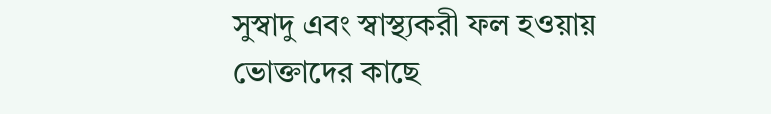সুস্বাদু এবং স্বাস্থ্যকরী ফল হওয়ায় ভোক্তাদের কাছে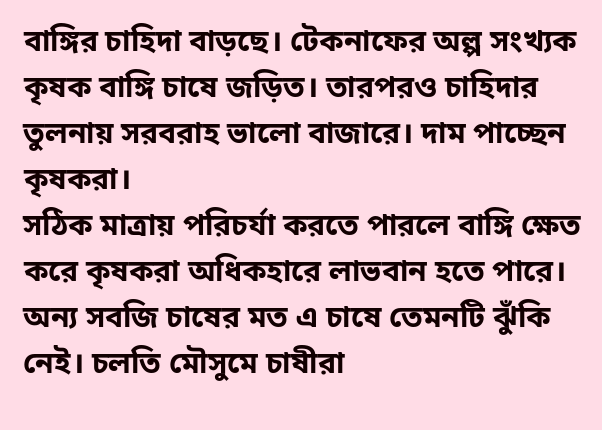বাঙ্গির চাহিদা বাড়ছে। টেকনাফের অল্প সংখ্যক কৃষক বাঙ্গি চাষে জড়িত। তারপরও চাহিদার তুলনায় সরবরাহ ভালো বাজারে। দাম পাচ্ছেন কৃষকরা।
সঠিক মাত্রায় পরিচর্যা করতে পারলে বাঙ্গি ক্ষেত করে কৃষকরা অধিকহারে লাভবান হতে পারে। অন্য সবজি চাষের মত এ চাষে তেমনটি ঝুঁকি নেই। চলতি মৌসুমে চাষীরা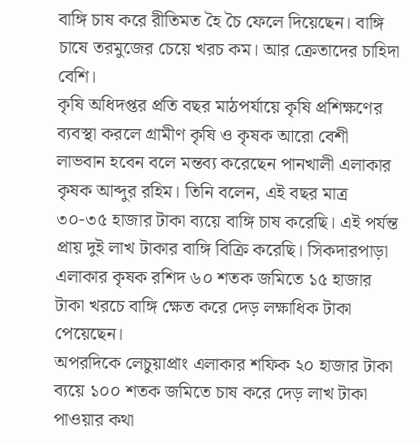বাঙ্গি চাষ করে রীতিমত হৈ চৈ ফেলে দিয়েছেন। বাঙ্গি চাষে তরমুজের চেয়ে খরচ কম। আর ক্রেতাদের চাহিদা বেশি।
কৃষি অধিদপ্তর প্রতি বছর মাঠপর্যায়ে কৃষি প্রশিক্ষণের ব্যবস্থা করলে গ্রামীণ কৃষি ও কৃষক আরো বেশী লাভবান হবেন বলে মন্তব্য করেছেন পানখালী এলাকার কৃষক আব্দুর রহিম। তিনি বলেন, এই বছর মাত্র ৩০-৩৫ হাজার টাকা ব্যয়ে বাঙ্গি চাষ করেছি। এই পর্যন্ত প্রায় দুই লাখ টাকার বাঙ্গি বিক্রি করেছি। সিকদারপাড়া এলাকার কৃষক রশিদ ৬০ শতক জমিতে ১৫ হাজার টাকা খরচে বাঙ্গি ক্ষেত করে দেড় লক্ষাধিক টাকা পেয়েছেন।
অপরদিকে লেচুয়াপ্রাং এলাকার শফিক ২০ হাজার টাকা ব্যয়ে ১০০ শতক জমিতে চাষ করে দেড় লাখ টাকা পাওয়ার কথা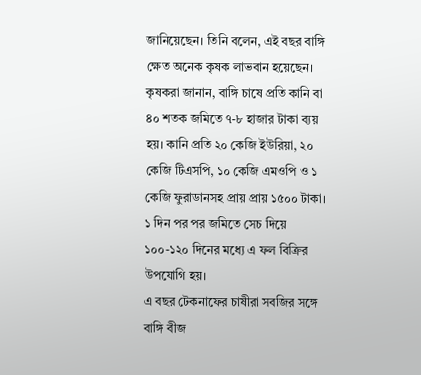জানিয়েছেন। তিনি বলেন, এই বছর বাঙ্গি ক্ষেত অনেক কৃষক লাভবান হয়েছেন।
কৃষকরা জানান, বাঙ্গি চাষে প্রতি কানি বা ৪০ শতক জমিতে ৭-৮ হাজার টাকা ব্যয় হয়। কানি প্রতি ২০ কেজি ইউরিয়া, ২০ কেজি টিএসপি, ১০ কেজি এমওপি ও ১ কেজি ফুরাডানসহ প্রায় প্রায় ১৫০০ টাকা। ১ দিন পর পর জমিতে সেচ দিয়ে ১০০-১২০ দিনের মধ্যে এ ফল বিক্রির উপযোগি হয়।
এ বছর টেকনাফের চাষীরা সবজির সঙ্গে বাঙ্গি বীজ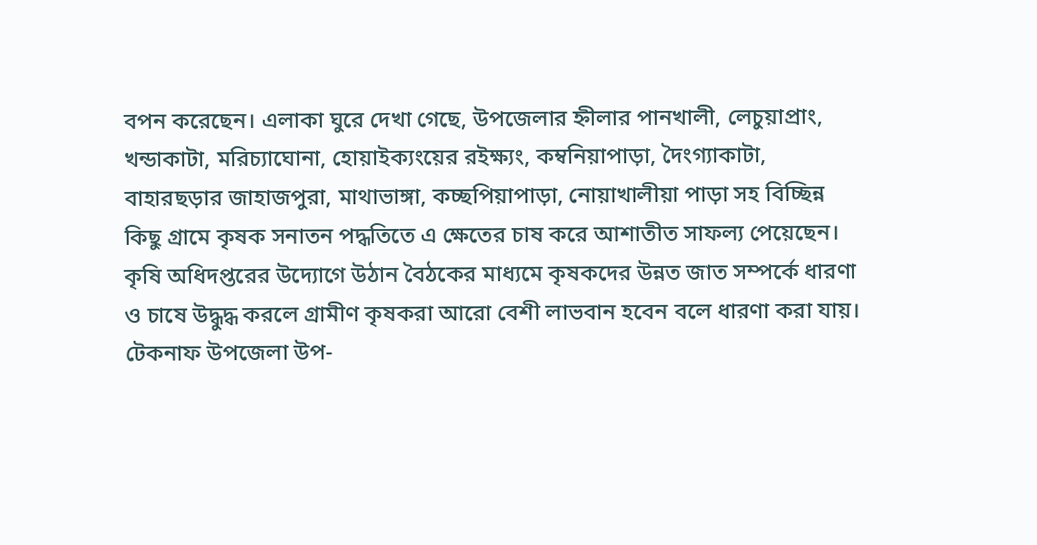বপন করেছেন। এলাকা ঘুরে দেখা গেছে, উপজেলার হ্নীলার পানখালী, লেচুয়াপ্রাং, খন্ডাকাটা, মরিচ্যাঘোনা, হোয়াইক্যংয়ের রইক্ষ্যং, কম্বনিয়াপাড়া, দৈংগ্যাকাটা, বাহারছড়ার জাহাজপুরা, মাথাভাঙ্গা, কচ্ছপিয়াপাড়া, নোয়াখালীয়া পাড়া সহ বিচ্ছিন্ন কিছু গ্রামে কৃষক সনাতন পদ্ধতিতে এ ক্ষেতের চাষ করে আশাতীত সাফল্য পেয়েছেন।
কৃষি অধিদপ্তরের উদ্যোগে উঠান বৈঠকের মাধ্যমে কৃষকদের উন্নত জাত সম্পর্কে ধারণা ও চাষে উদ্ধুদ্ধ করলে গ্রামীণ কৃষকরা আরো বেশী লাভবান হবেন বলে ধারণা করা যায়।
টেকনাফ উপজেলা উপ-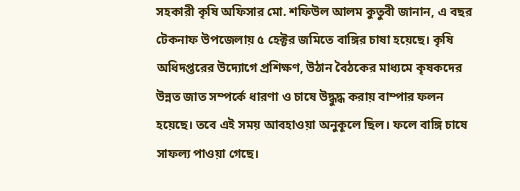সহকারী কৃষি অফিসার মো. শফিউল আলম কুতুবী জানান, এ বছর টেকনাফ উপজেলায় ৫ হেক্টর জমিতে বাঙ্গির চাষা হয়েছে। কৃষি অধিদপ্তরের উদ্যোগে প্রশিক্ষণ, উঠান বৈঠকের মাধ্যমে কৃষকদের উন্নত জাত সম্পর্কে ধারণা ও চাষে উদ্ধুদ্ধ করায় বাম্পার ফলন হয়েছে। তবে এই সময় আবহাওয়া অনুকূলে ছিল। ফলে বাঙ্গি চাষে সাফল্য পাওয়া গেছে।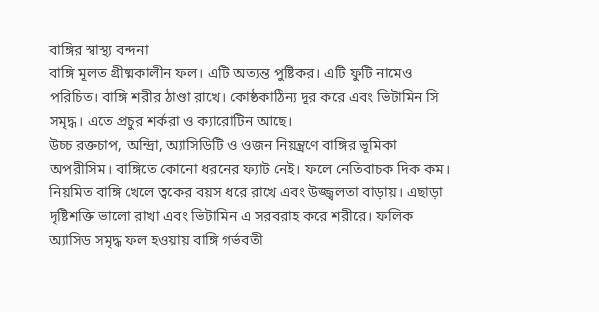বাঙ্গির স্বাস্থ্য বন্দনা
বাঙ্গি মূলত গ্রীষ্মকালীন ফল। এটি অত্যন্ত পুষ্টিকর। এটি ফুটি নামেও পরিচিত। বাঙ্গি শরীর ঠাণ্ডা রাখে। কোষ্ঠকাঠিন্য দূর করে এবং ভিটামিন সি সমৃদ্ধ। এতে প্রচুর শর্করা ও ক্যারোটিন আছে।
উচ্চ রক্তচাপ, অন্দ্রিা, অ্যাসিডিটি ও ওজন নিয়ন্ত্রণে বাঙ্গির ভূমিকা অপরীসিম। বাঙ্গিতে কোনো ধরনের ফ্যাট নেই। ফলে নেতিবাচক দিক কম।
নিয়মিত বাঙ্গি খেলে ত্বকের বয়স ধরে রাখে এবং উজ্জ্বলতা বাড়ায়। এছাড়া দৃষ্টিশক্তি ভালো রাখা এবং ভিটামিন এ সরবরাহ করে শরীরে। ফলিক অ্যাসিড সমৃদ্ধ ফল হওয়ায় বাঙ্গি গর্ভবতী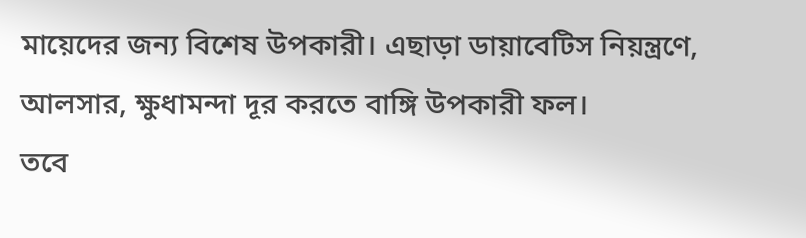মায়েদের জন্য বিশেষ উপকারী। এছাড়া ডায়াবেটিস নিয়ন্ত্রণে, আলসার, ক্ষুধামন্দা দূর করতে বাঙ্গি উপকারী ফল।
তবে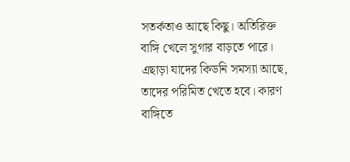সতর্কতাও আছে কিছু। অতিরিক্ত বাঙ্গি খেলে সুগার বাড়তে পারে। এছাড়া যাদের কিডনি সমস্যা আছে, তাদের পরিমিত খেতে হবে। কারণ বাঙ্গিতে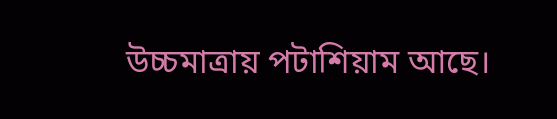উচ্চমাত্রায় পটাশিয়াম আছে।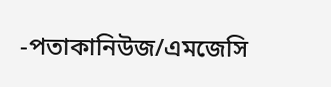-পতাকানিউজ/এমজেসি